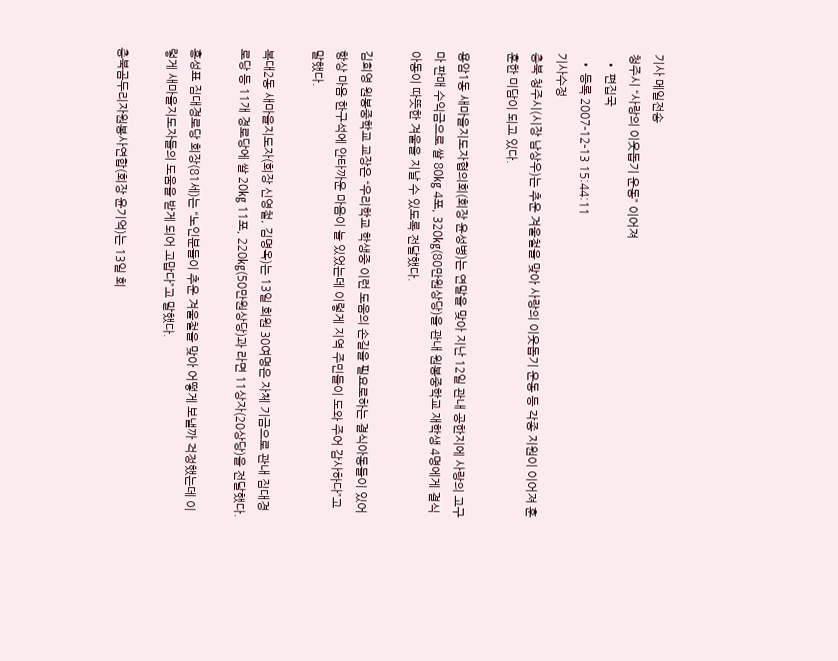기사 메일전송
청주시 “사랑의 이웃돕기 운동” 이어져
  • 편집국
  • 등록 2007-12-13 15:44:11
기사수정
충북 청주시(시장 남상우)는 추운 겨울철을 맞아 사랑의 이웃돕기 운동 등 각종 지원이 이어져 훈훈한 미담이 되고 있다.

용암1동 새마을지도자협의회(회장 윤성병)는 연말을 맞아 지난 12일 관내 공한지에 사랑의 고구마 판매 수익금으로 쌀 80㎏ 4포, 320㎏(80만원상당)을 관내 원봉중학교 재학생 4명에게 결식 아동이 따뜻한 겨울을 지날 수 있도록 전달했다.

김희영 원봉중학교 교장은 “우리학교 학생중 이런 도움의 손길을 필요로하는 결식아동들이 있어 항상 마음 한구석에 안타까운 마음이 늘 있었는데 이렇게 지역 주민들이 도와 주어 감사하다”고 말했다.

복대2동 새마을지도자(회장 신영철, 김명옥)는 13일 회원 30여명은 자체 기금으로 관내 짐대경로당 등 11개 경로당에 쌀 20㎏ 11포, 220㎏(50만원상당)과 라면 11상자(20상당)을 전달했다.

홍성표 짐대경로당 회장(81세)는 “노인분들이 추운 겨울철을 맞아 어떻게 보낼까 걱정했는데 이렇게 새마을지도자들의 도움을 받게 되어 고맙다”고 말했다.

충북곰두리자원봉사연합(회장 윤기억)는 13일 회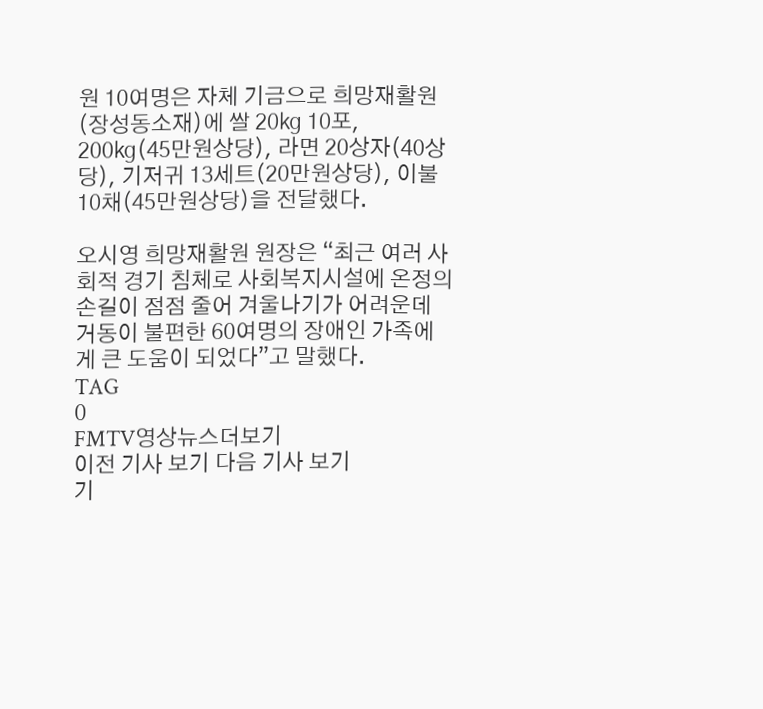원 10여명은 자체 기금으로 희망재활원(장성동소재)에 쌀 20㎏ 10포, 200㎏(45만원상당), 라면 20상자(40상당), 기저귀 13세트(20만원상당), 이불 10채(45만원상당)을 전달했다.

오시영 희망재활원 원장은 “최근 여러 사회적 경기 침체로 사회복지시설에 온정의 손길이 점점 줄어 겨울나기가 어려운데 거동이 불편한 60여명의 장애인 가족에게 큰 도움이 되었다”고 말했다.
TAG
0
FMTV영상뉴스더보기
이전 기사 보기 다음 기사 보기
기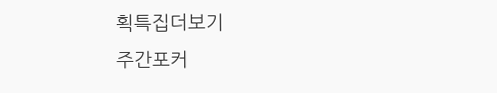획특집더보기
주간포커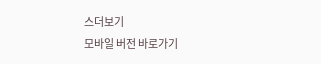스더보기
모바일 버전 바로가기